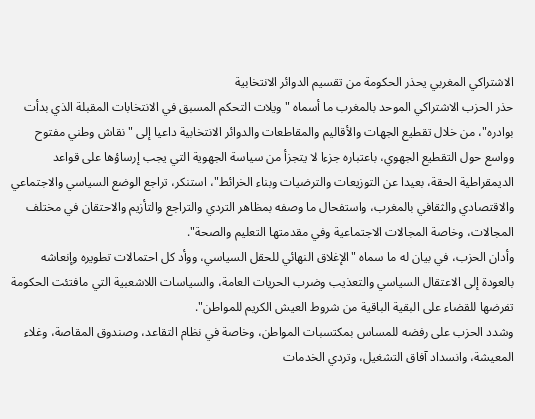الاشتراكي المغربي يحذر الحكومة من تقسيم الدوائر الانتخابية
حذر الحزب الاشتراكي الموحد بالمغرب ما أسماه "ويلات التحكم المسبق في الانتخابات المقبلة الذي بدأت بوادره"، من خلال تقطيع الجهات والأقاليم والمقاطعات والدوائر الانتخابية داعيا إلى "نقاش وطني مفتوح وواسع حول التقطيع الجهوي، باعتباره جزءا لا يتجزأ من سياسة الجهوية التي يجب إرساؤها على قواعد الديمقراطية الحقة، بعيدا عن التوزيعات والترضيات وبناء الخرائط"، استنكر، تراجع الوضع السياسي والاجتماعي والاقتصادي والثقافي بالمغرب، واستفحال ما وصفه بمظاهر التردي والتراجع والتأزيم والاحتقان في مختلف المجالات، وخاصة المجالات الاجتماعية وفي مقدمتها التعليم والصحة".
وأدان الحزب، في بيان له ما سماه "الإغلاق النهائي للحقل السياسي، ووأد كل احتمالات تطويره وإنعاشه بالعودة إلى الاعتقال السياسي والتعذيب وضرب الحريات العامة، والسياسات اللاشعبية التي مافتئت الحكومة تفرضها للقضاء على البقية الباقية من شروط العيش الكريم للمواطن".
وشدد الحزب على رفضه للمساس بمكتسبات المواطن، وخاصة في نظام التقاعد، وصندوق المقاصة، وغلاء المعيشة، وانسداد آفاق التشغيل، وتردي الخدمات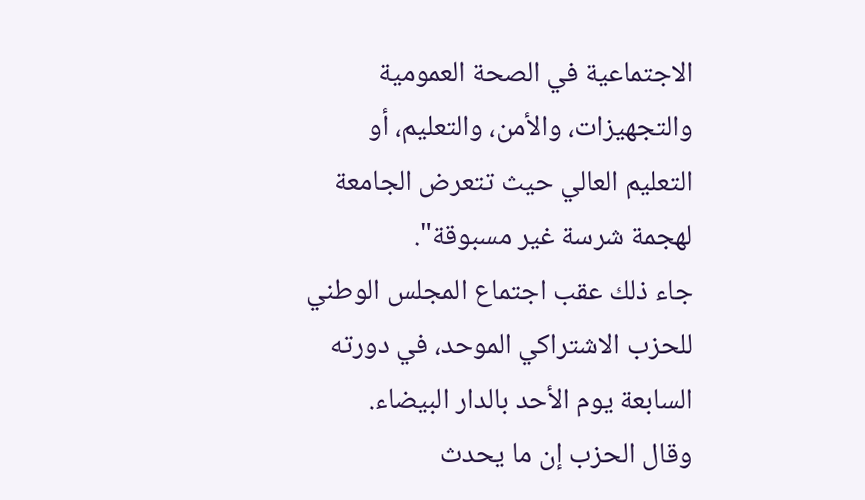الاجتماعية في الصحة العمومية والتجهيزات، والأمن، والتعليم، أو التعليم العالي حيث تتعرض الجامعة لهجمة شرسة غير مسبوقة".
جاء ذلك عقب اجتماع المجلس الوطني للحزب الاشتراكي الموحد، في دورته السابعة يوم الأحد بالدار البيضاء.
وقال الحزب إن ما يحدث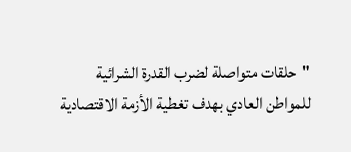"حلقات متواصلة لضرب القدرة الشرائية للمواطن العادي بهدف تغطية الأزمة الاقتصادية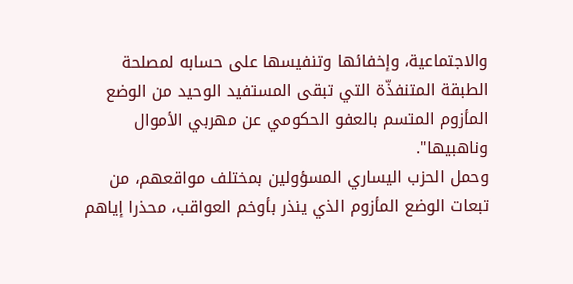والاجتماعية، وإخفائها وتنفيسها على حسابه لمصلحة الطبقة المتنفذّة التي تبقى المستفيد الوحيد من الوضع المأزوم المتسم بالعفو الحكومي عن مهربي الأموال وناهبيها".
وحمل الحزب اليساري المسؤولين بمختلف مواقعهم، من تبعات الوضع المأزوم الذي ينذر بأوخم العواقب، محذرا إياهم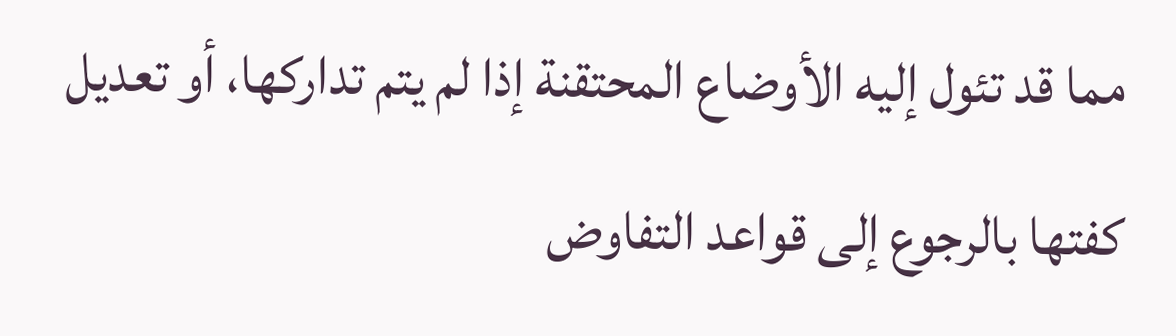مما قد تئول إليه الأوضاع المحتقنة إذا لم يتم تداركها، أو تعديل كفتها بالرجوع إلى قواعد التفاوض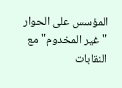المؤسس على الحوار "غير المخدوم" مع النقابات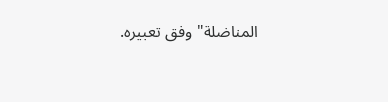المناضلة" وفق تعبيره.